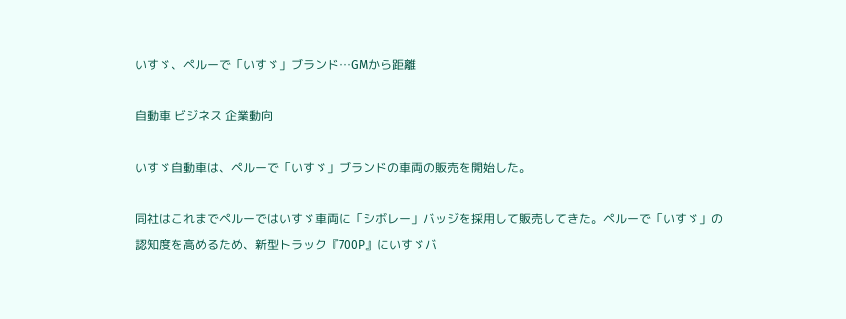いすゞ、ペルーで「いすゞ」ブランド…GMから距離

自動車 ビジネス 企業動向

いすゞ自動車は、ペルーで「いすゞ」ブランドの車両の販売を開始した。

同社はこれまでペルーではいすゞ車両に「シボレー」バッジを採用して販売してきた。ペルーで「いすゞ」の認知度を高めるため、新型トラック『700P』にいすゞバ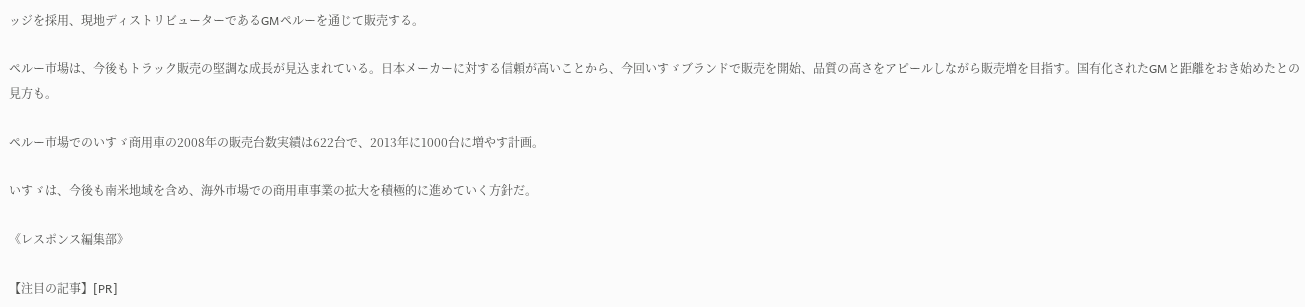ッジを採用、現地ディストリビューターであるGMペルーを通じて販売する。

ペルー市場は、今後もトラック販売の堅調な成長が見込まれている。日本メーカーに対する信頼が高いことから、今回いすゞブランドで販売を開始、品質の高さをアピールしながら販売増を目指す。国有化されたGMと距離をおき始めたとの見方も。

ペルー市場でのいすゞ商用車の2008年の販売台数実績は622台で、2013年に1000台に増やす計画。

いすゞは、今後も南米地域を含め、海外市場での商用車事業の拡大を積極的に進めていく方針だ。

《レスポンス編集部》

【注目の記事】[PR]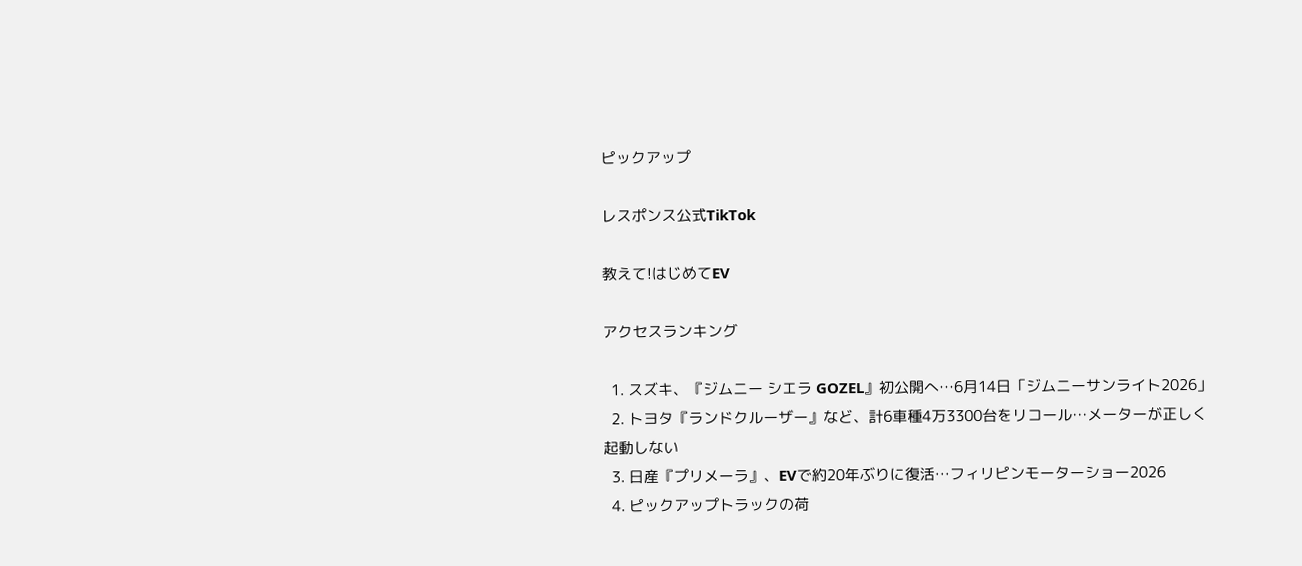ピックアップ

レスポンス公式TikTok

教えて!はじめてEV

アクセスランキング

  1. スズキ、『ジムニー シエラ GOZEL』初公開へ…6月14日「ジムニーサンライト2026」
  2. トヨタ『ランドクルーザー』など、計6車種4万3300台をリコール…メーターが正しく起動しない
  3. 日産『プリメーラ』、EVで約20年ぶりに復活…フィリピンモーターショー2026
  4. ピックアップトラックの荷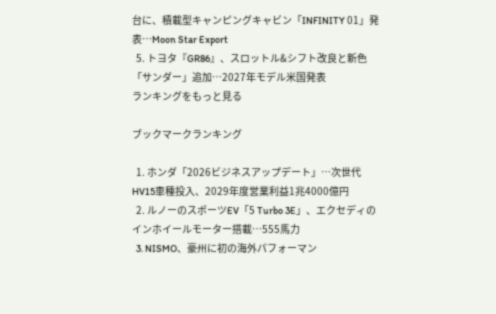台に、積載型キャンピングキャビン「INFINITY 01」発表…Moon Star Export
  5. トヨタ『GR86』、スロットル&シフト改良と新色「サンダー」追加…2027年モデル米国発表
ランキングをもっと見る

ブックマークランキング

  1. ホンダ「2026ビジネスアップデート」…次世代HV15車種投入、2029年度営業利益1兆4000億円
  2. ルノーのスポーツEV「5 Turbo 3E」、エクセディのインホイールモーター搭載…555馬力
  3. NISMO、豪州に初の海外パフォーマン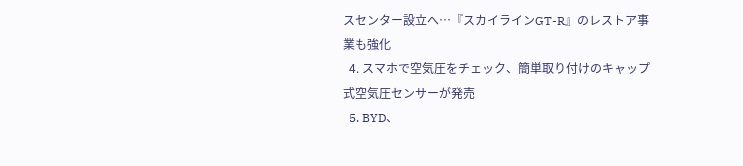スセンター設立へ…『スカイラインGT-R』のレストア事業も強化
  4. スマホで空気圧をチェック、簡単取り付けのキャップ式空気圧センサーが発売
  5. BYD、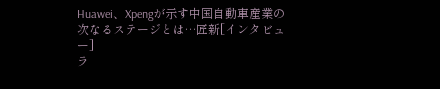Huawei、Xpengが示す中国自動車産業の次なるステージとは…匠新[インタビュー]
ラ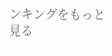ンキングをもっと見る